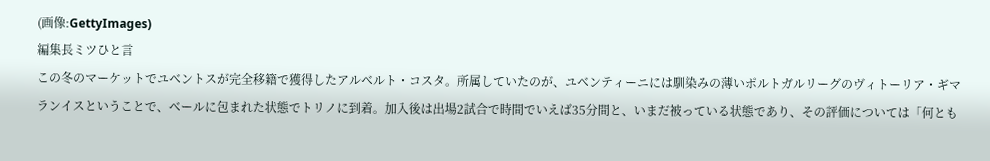(画像:GettyImages)
編集長ミツひと言
この冬のマーケットでユベントスが完全移籍で獲得したアルベルト・コスタ。所属していたのが、ユベンティーニには馴染みの薄いポルトガルリーグのヴィトーリア・ギマランイスということで、ベールに包まれた状態でトリノに到着。加入後は出場2試合で時間でいえば35分間と、いまだ被っている状態であり、その評価については「何とも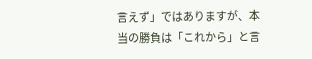言えず」ではありますが、本当の勝負は「これから」と言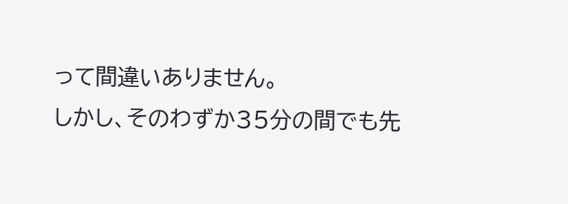って間違いありません。
しかし、そのわずか35分の間でも先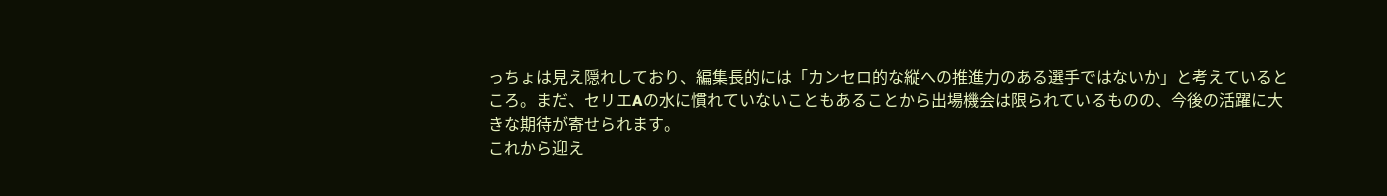っちょは見え隠れしており、編集長的には「カンセロ的な縦への推進力のある選手ではないか」と考えているところ。まだ、セリエAの水に慣れていないこともあることから出場機会は限られているものの、今後の活躍に大きな期待が寄せられます。
これから迎え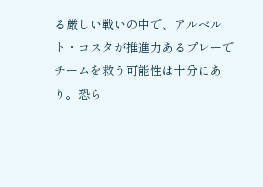る厳しい戦いの中で、アルベルト・コスタが推進力あるプレーでチームを救う可能性は十分にあり。恐ら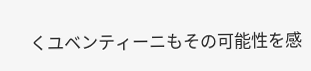くユベンティーニもその可能性を感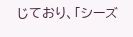じており、「シーズ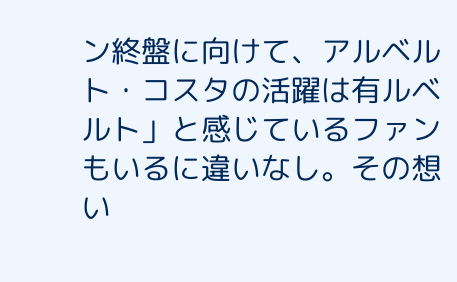ン終盤に向けて、アルベルト・コスタの活躍は有ルベルト」と感じているファンもいるに違いなし。その想い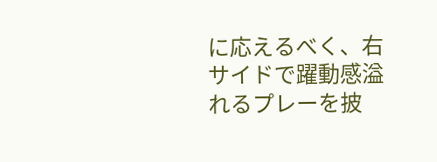に応えるべく、右サイドで躍動感溢れるプレーを披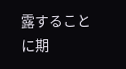露することに期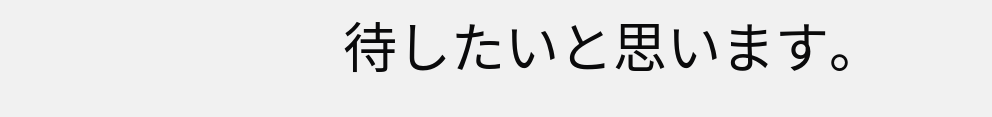待したいと思います。